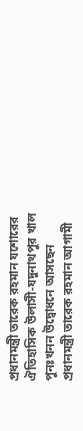প্রধানমন্ত্রী তারেক রহমান যশোরের ঐতিহাসিক উলাসী-যদুনাথপুর খাল পুনঃখনন উদ্বোধনে আসছেন
প্রধানমন্ত্রী তারেক রহমান আগামী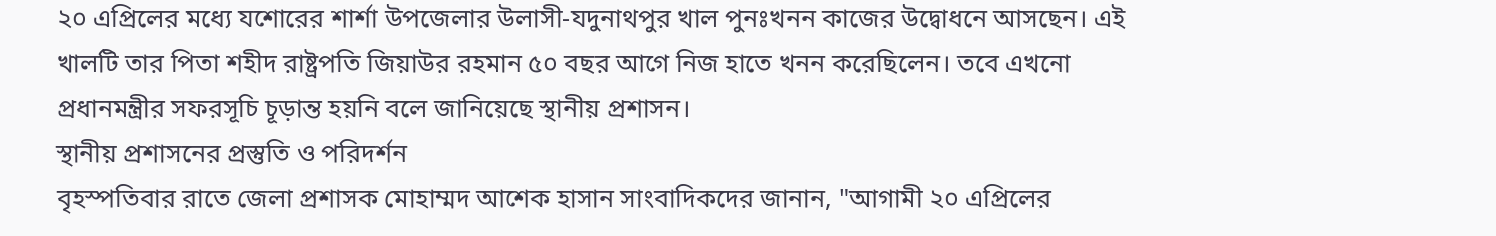২০ এপ্রিলের মধ্যে যশোরের শার্শা উপজেলার উলাসী-যদুনাথপুর খাল পুনঃখনন কাজের উদ্বোধনে আসছেন। এই খালটি তার পিতা শহীদ রাষ্ট্রপতি জিয়াউর রহমান ৫০ বছর আগে নিজ হাতে খনন করেছিলেন। তবে এখনো প্রধানমন্ত্রীর সফরসূচি চূড়ান্ত হয়নি বলে জানিয়েছে স্থানীয় প্রশাসন।
স্থানীয় প্রশাসনের প্রস্তুতি ও পরিদর্শন
বৃহস্পতিবার রাতে জেলা প্রশাসক মোহাম্মদ আশেক হাসান সাংবাদিকদের জানান, "আগামী ২০ এপ্রিলের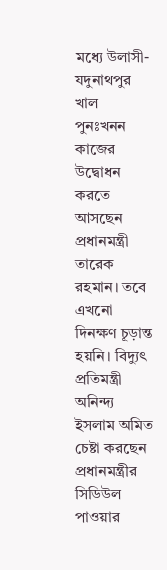মধ্যে উলাসী-যদুনাথপুর খাল পুনঃখনন কাজের উদ্বোধন করতে আসছেন প্রধানমন্ত্রী তারেক রহমান। তবে এখনো দিনক্ষণ চূড়ান্ত হয়নি। বিদ্যুৎ প্রতিমন্ত্রী অনিন্দ্য ইসলাম অমিত চেষ্টা করছেন প্রধানমন্ত্রীর সিডিউল পাওয়ার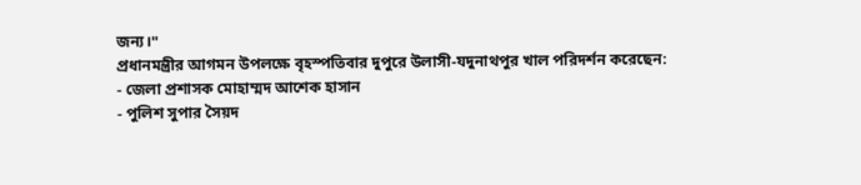জন্য।"
প্রধানমন্ত্রীর আগমন উপলক্ষে বৃহস্পতিবার দুপুরে উলাসী-যদুনাথপুর খাল পরিদর্শন করেছেন:
- জেলা প্রশাসক মোহাম্মদ আশেক হাসান
- পুলিশ সুপার সৈয়দ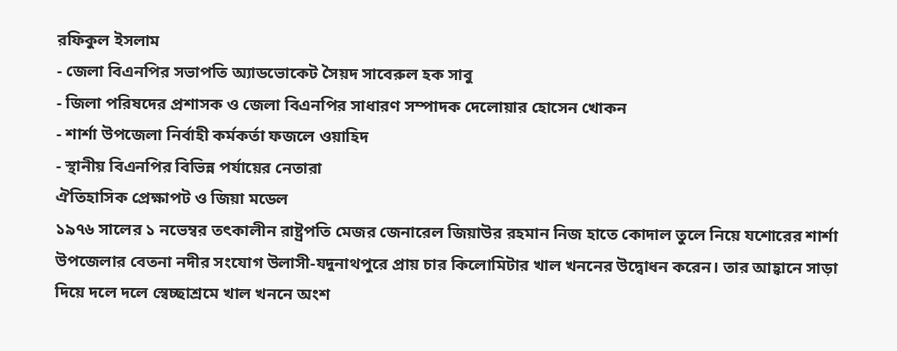রফিকুল ইসলাম
- জেলা বিএনপির সভাপতি অ্যাডভোকেট সৈয়দ সাবেরুল হক সাবু
- জিলা পরিষদের প্রশাসক ও জেলা বিএনপির সাধারণ সম্পাদক দেলোয়ার হোসেন খোকন
- শার্শা উপজেলা নির্বাহী কর্মকর্তা ফজলে ওয়াহিদ
- স্থানীয় বিএনপির বিভিন্ন পর্যায়ের নেতারা
ঐতিহাসিক প্রেক্ষাপট ও জিয়া মডেল
১৯৭৬ সালের ১ নভেম্বর তৎকালীন রাষ্ট্রপতি মেজর জেনারেল জিয়াউর রহমান নিজ হাতে কোদাল তুলে নিয়ে যশোরের শার্শা উপজেলার বেতনা নদীর সংযোগ উলাসী-যদুনাথপুরে প্রায় চার কিলোমিটার খাল খননের উদ্বোধন করেন। তার আহ্বানে সাড়া দিয়ে দলে দলে স্বেচ্ছাশ্রমে খাল খননে অংশ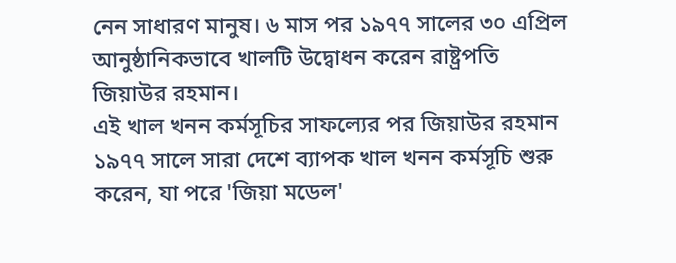নেন সাধারণ মানুষ। ৬ মাস পর ১৯৭৭ সালের ৩০ এপ্রিল আনুষ্ঠানিকভাবে খালটি উদ্বোধন করেন রাষ্ট্রপতি জিয়াউর রহমান।
এই খাল খনন কর্মসূচির সাফল্যের পর জিয়াউর রহমান ১৯৭৭ সালে সারা দেশে ব্যাপক খাল খনন কর্মসূচি শুরু করেন, যা পরে 'জিয়া মডেল'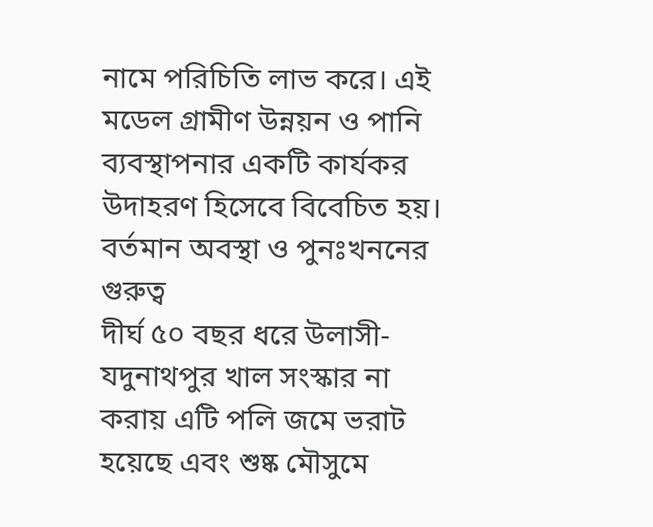নামে পরিচিতি লাভ করে। এই মডেল গ্রামীণ উন্নয়ন ও পানি ব্যবস্থাপনার একটি কার্যকর উদাহরণ হিসেবে বিবেচিত হয়।
বর্তমান অবস্থা ও পুনঃখননের গুরুত্ব
দীর্ঘ ৫০ বছর ধরে উলাসী-যদুনাথপুর খাল সংস্কার না করায় এটি পলি জমে ভরাট হয়েছে এবং শুষ্ক মৌসুমে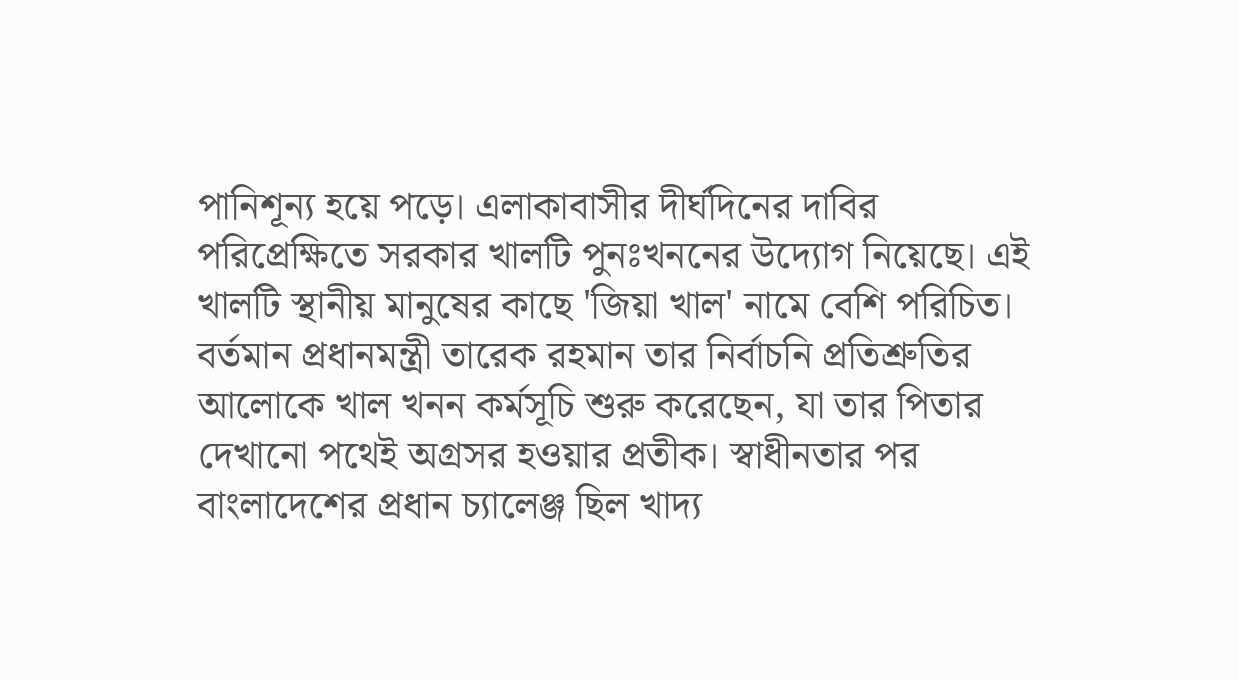পানিশূন্য হয়ে পড়ে। এলাকাবাসীর দীর্ঘদিনের দাবির পরিপ্রেক্ষিতে সরকার খালটি পুনঃখননের উদ্যোগ নিয়েছে। এই খালটি স্থানীয় মানুষের কাছে 'জিয়া খাল' নামে বেশি পরিচিত।
বর্তমান প্রধানমন্ত্রী তারেক রহমান তার নির্বাচনি প্রতিশ্রুতির আলোকে খাল খনন কর্মসূচি শুরু করেছেন, যা তার পিতার দেখানো পথেই অগ্রসর হওয়ার প্রতীক। স্বাধীনতার পর বাংলাদেশের প্রধান চ্যালেঞ্জ ছিল খাদ্য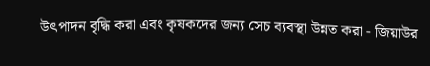উৎপাদন বৃদ্ধি করা এবং কৃষকদের জন্য সেচ ব্যবস্থা উন্নত করা - জিয়াউর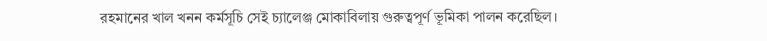রহমানের খাল খনন কর্মসূচি সেই চ্যালেঞ্জ মোকাবিলায় গুরুত্বপূর্ণ ভূমিকা পালন করেছিল।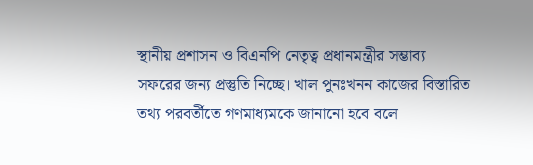স্থানীয় প্রশাসন ও বিএনপি নেতৃত্ব প্রধানমন্ত্রীর সম্ভাব্য সফরের জন্য প্রস্তুতি নিচ্ছে। খাল পুনঃখনন কাজের বিস্তারিত তথ্য পরবর্তীতে গণমাধ্যমকে জানানো হবে বলে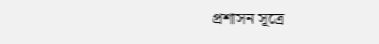প্রশাসন সূত্রে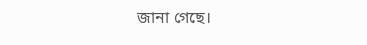জানা গেছে।